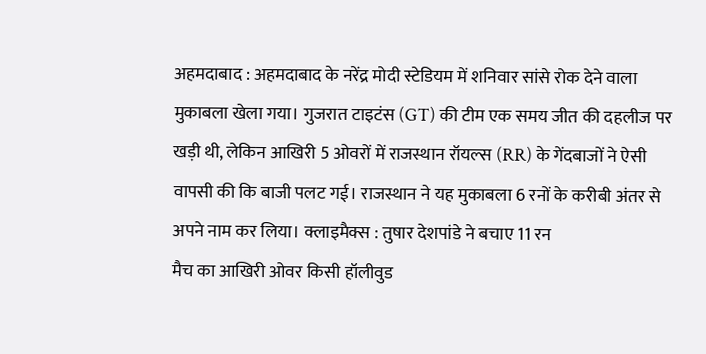अहमदाबाद : अहमदाबाद के नरेंद्र मोदी स्टेडियम में शनिवार सांसे रोक देने वाला मुकाबला खेला गया। गुजरात टाइटंस (GT) की टीम एक समय जीत की दहलीज पर खड़ी थी, लेकिन आखिरी 5 ओवरों में राजस्थान रॉयल्स (RR) के गेंदबाजों ने ऐसी वापसी की कि बाजी पलट गई। राजस्थान ने यह मुकाबला 6 रनों के करीबी अंतर से अपने नाम कर लिया। क्लाइमैक्स : तुषार देशपांडे ने बचाए 11 रन
मैच का आखिरी ओवर किसी हॉलीवुड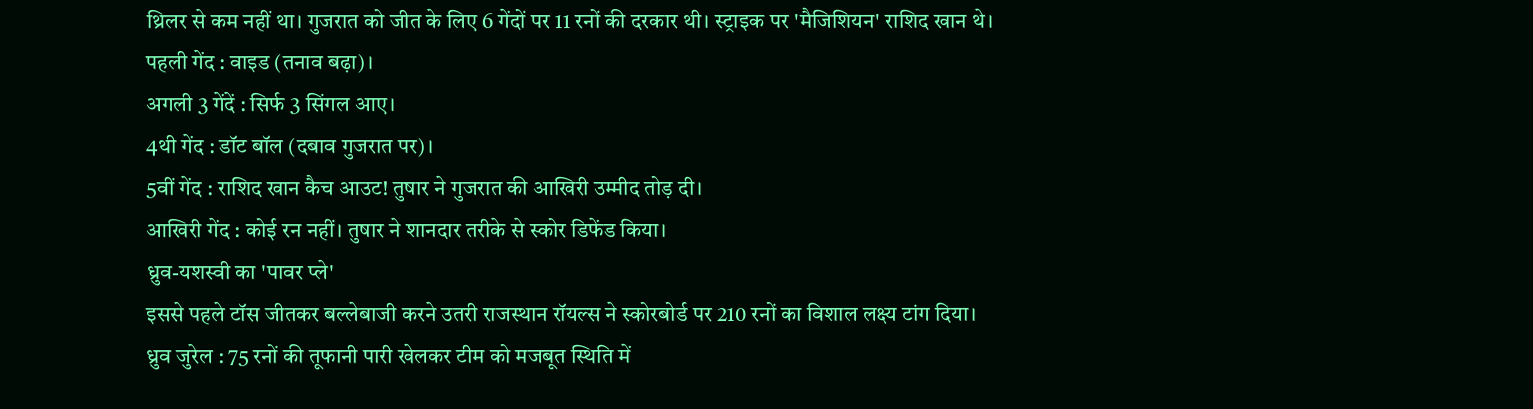थ्रिलर से कम नहीं था। गुजरात को जीत के लिए 6 गेंदों पर 11 रनों की दरकार थी। स्ट्राइक पर 'मैजिशियन' राशिद खान थे।
पहली गेंद : वाइड (तनाव बढ़ा)।
अगली 3 गेंदें : सिर्फ 3 सिंगल आए।
4थी गेंद : डॉट बॉल (दबाव गुजरात पर)।
5वीं गेंद : राशिद खान कैच आउट! तुषार ने गुजरात की आखिरी उम्मीद तोड़ दी।
आखिरी गेंद : कोई रन नहीं। तुषार ने शानदार तरीके से स्कोर डिफेंड किया।
ध्रुव-यशस्वी का 'पावर प्ले'
इससे पहले टॉस जीतकर बल्लेबाजी करने उतरी राजस्थान रॉयल्स ने स्कोरबोर्ड पर 210 रनों का विशाल लक्ष्य टांग दिया।
ध्रुव जुरेल : 75 रनों की तूफानी पारी खेलकर टीम को मजबूत स्थिति में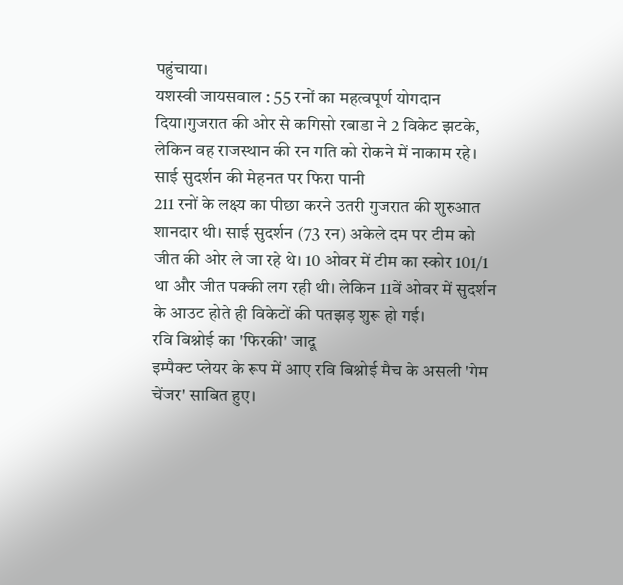पहुंचाया।
यशस्वी जायसवाल : 55 रनों का महत्वपूर्ण योगदान दिया।गुजरात की ओर से कगिसो रबाडा ने 2 विकेट झटके, लेकिन वह राजस्थान की रन गति को रोकने में नाकाम रहे।
साई सुदर्शन की मेहनत पर फिरा पानी
211 रनों के लक्ष्य का पीछा करने उतरी गुजरात की शुरुआत शानदार थी। साई सुदर्शन (73 रन) अकेले दम पर टीम को जीत की ओर ले जा रहे थे। 10 ओवर में टीम का स्कोर 101/1 था और जीत पक्की लग रही थी। लेकिन 11वें ओवर में सुदर्शन के आउट होते ही विकेटों की पतझड़ शुरू हो गई।
रवि बिश्नोई का 'फिरकी' जादू
इम्पैक्ट प्लेयर के रूप में आए रवि बिश्नोई मैच के असली 'गेम चेंजर' साबित हुए।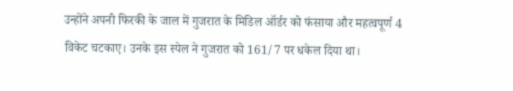उन्होंने अपनी फिरकी के जाल में गुजरात के मिडिल ऑर्डर को फंसाया और महत्वपूर्ण 4 विकेट चटकाए। उनके इस स्पेल ने गुजरात को 161/7 पर धकेल दिया था।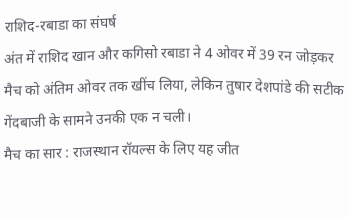राशिद-रबाडा का संघर्ष
अंत में राशिद खान और कगिसो रबाडा ने 4 ओवर में 39 रन जोड़कर मैच को अंतिम ओवर तक खींच लिया, लेकिन तुषार देशपांडे की सटीक गेंदबाजी के सामने उनकी एक न चली।
मैच का सार : राजस्थान रॉयल्स के लिए यह जीत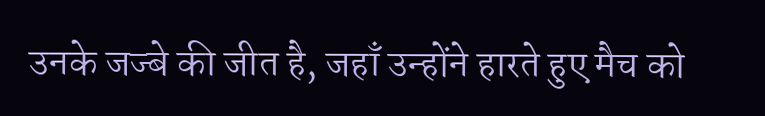उनके जज्बे की जीत है, जहाँ उन्होंने हारते हुए मैच को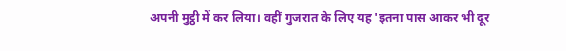अपनी मुट्ठी में कर लिया। वहीं गुजरात के लिए यह 'इतना पास आकर भी दूर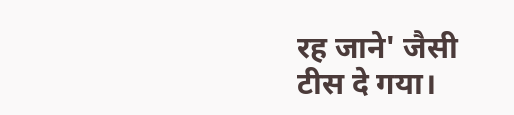रह जाने' जैसी टीस दे गया।